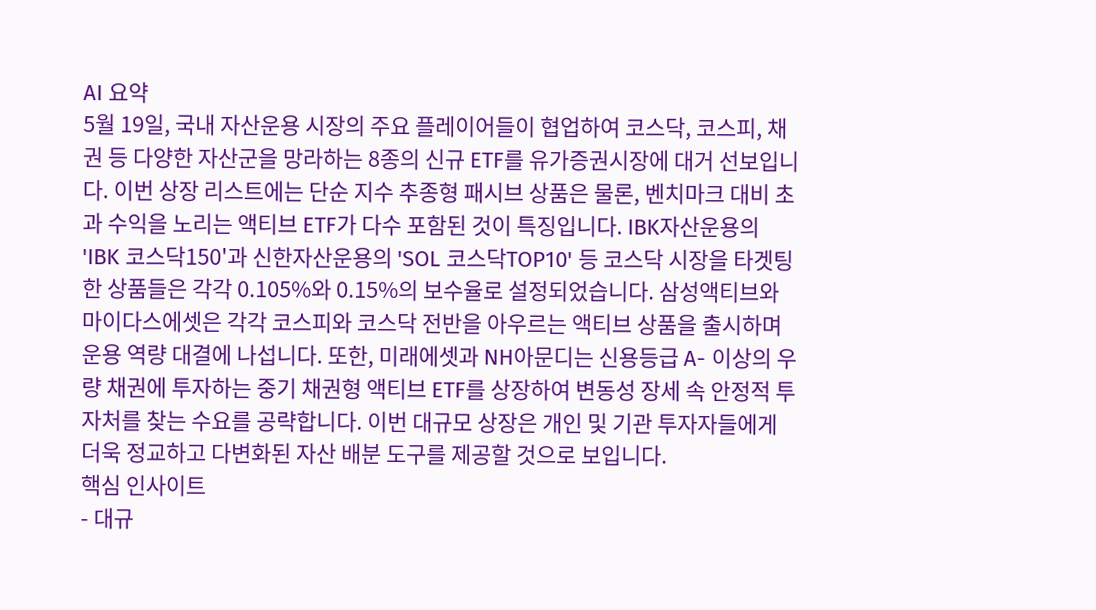AI 요약
5월 19일, 국내 자산운용 시장의 주요 플레이어들이 협업하여 코스닥, 코스피, 채권 등 다양한 자산군을 망라하는 8종의 신규 ETF를 유가증권시장에 대거 선보입니다. 이번 상장 리스트에는 단순 지수 추종형 패시브 상품은 물론, 벤치마크 대비 초과 수익을 노리는 액티브 ETF가 다수 포함된 것이 특징입니다. IBK자산운용의 'IBK 코스닥150'과 신한자산운용의 'SOL 코스닥TOP10' 등 코스닥 시장을 타겟팅한 상품들은 각각 0.105%와 0.15%의 보수율로 설정되었습니다. 삼성액티브와 마이다스에셋은 각각 코스피와 코스닥 전반을 아우르는 액티브 상품을 출시하며 운용 역량 대결에 나섭니다. 또한, 미래에셋과 NH아문디는 신용등급 A- 이상의 우량 채권에 투자하는 중기 채권형 액티브 ETF를 상장하여 변동성 장세 속 안정적 투자처를 찾는 수요를 공략합니다. 이번 대규모 상장은 개인 및 기관 투자자들에게 더욱 정교하고 다변화된 자산 배분 도구를 제공할 것으로 보입니다.
핵심 인사이트
- 대규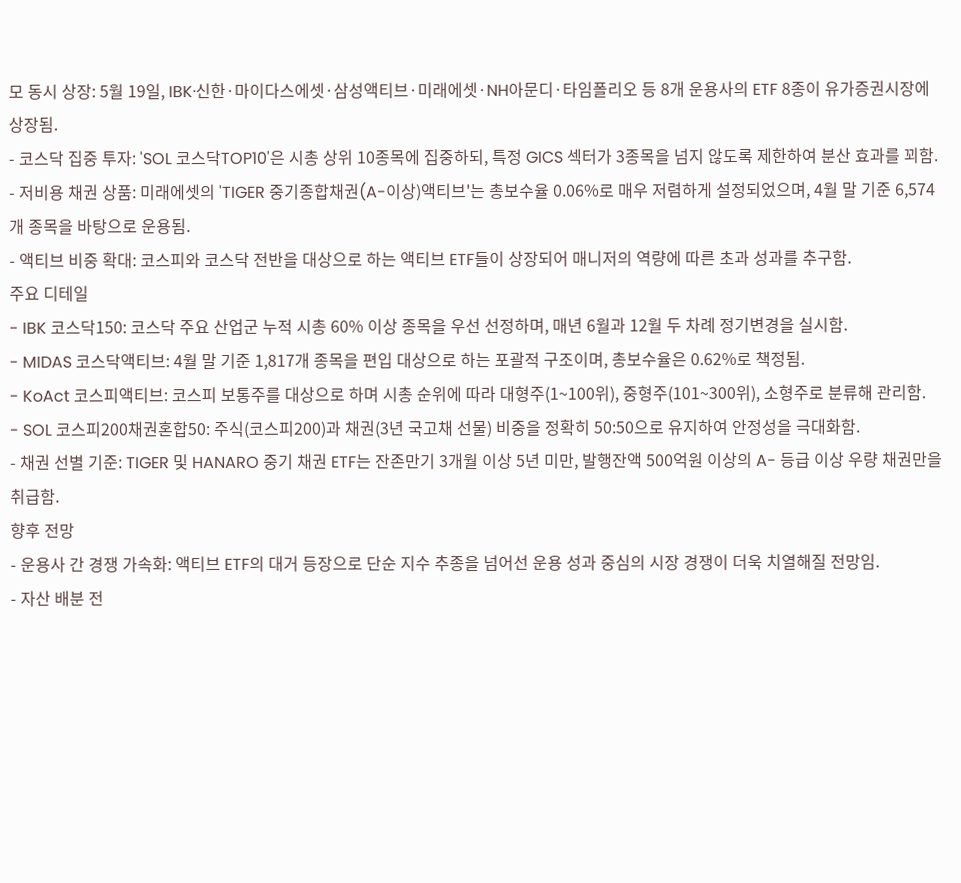모 동시 상장: 5월 19일, IBK·신한·마이다스에셋·삼성액티브·미래에셋·NH아문디·타임폴리오 등 8개 운용사의 ETF 8종이 유가증권시장에 상장됨.
- 코스닥 집중 투자: 'SOL 코스닥TOP10'은 시총 상위 10종목에 집중하되, 특정 GICS 섹터가 3종목을 넘지 않도록 제한하여 분산 효과를 꾀함.
- 저비용 채권 상품: 미래에셋의 'TIGER 중기종합채권(A-이상)액티브'는 총보수율 0.06%로 매우 저렴하게 설정되었으며, 4월 말 기준 6,574개 종목을 바탕으로 운용됨.
- 액티브 비중 확대: 코스피와 코스닥 전반을 대상으로 하는 액티브 ETF들이 상장되어 매니저의 역량에 따른 초과 성과를 추구함.
주요 디테일
- IBK 코스닥150: 코스닥 주요 산업군 누적 시총 60% 이상 종목을 우선 선정하며, 매년 6월과 12월 두 차례 정기변경을 실시함.
- MIDAS 코스닥액티브: 4월 말 기준 1,817개 종목을 편입 대상으로 하는 포괄적 구조이며, 총보수율은 0.62%로 책정됨.
- KoAct 코스피액티브: 코스피 보통주를 대상으로 하며 시총 순위에 따라 대형주(1~100위), 중형주(101~300위), 소형주로 분류해 관리함.
- SOL 코스피200채권혼합50: 주식(코스피200)과 채권(3년 국고채 선물) 비중을 정확히 50:50으로 유지하여 안정성을 극대화함.
- 채권 선별 기준: TIGER 및 HANARO 중기 채권 ETF는 잔존만기 3개월 이상 5년 미만, 발행잔액 500억원 이상의 A- 등급 이상 우량 채권만을 취급함.
향후 전망
- 운용사 간 경쟁 가속화: 액티브 ETF의 대거 등장으로 단순 지수 추종을 넘어선 운용 성과 중심의 시장 경쟁이 더욱 치열해질 전망임.
- 자산 배분 전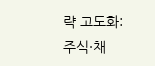략 고도화: 주식·채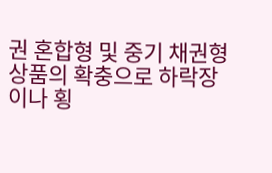권 혼합형 및 중기 채권형 상품의 확충으로 하락장이나 횡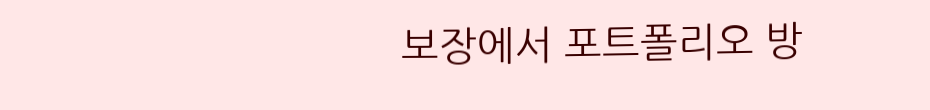보장에서 포트폴리오 방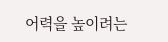어력을 높이려는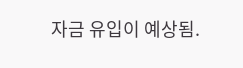자금 유입이 예상됨.